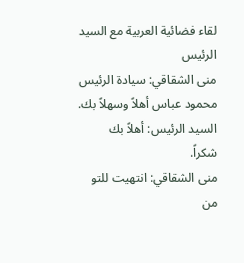لقاء فضائية العربية مع السيد الرئيس
منى الشقاقي: سيادة الرئيس
محمود عباس أهلاً وسهلاً بك.
السيد الرئيس: أهلاً بك
شكراً.
منى الشقاقي: انتهيت للتو
من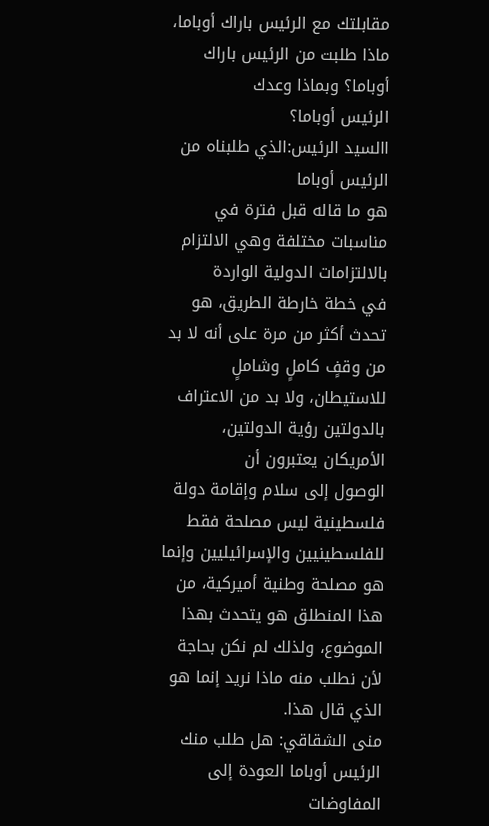مقابلتك مع الرئيس باراك أوباما، ماذا طلبت من الرئيس باراك أوباما؟ وبماذا وعدك
الرئيس أوباما؟
االسيد الرئيس:الذي طلبناه من الرئيس أوباما
هو ما قاله قبل فترة في مناسبات مختلفة وهي الالتزام بالالتزامات الدولية الواردة
في خطة خارطة الطريق، هو تحدث أكثر من مرة على أنه لا بد من وقفٍ كاملٍ وشاملٍ
للاستيطان، ولا بد من الاعتراف بالدولتين رؤية الدولتين، الأمريكان يعتبرون أن
الوصول إلى سلام وإقامة دولة فلسطينية ليس مصلحة فقط للفلسطينيين والإسرائيليين وإنما
هو مصلحة وطنية أميركية، من هذا المنطلق هو يتحدث بهذا الموضوع، ولذلك لم نكن بحاجة
لأن نطلب منه ماذا نريد إنما هو الذي قال هذا.
منى الشقاقي: هل طلب منك
الرئيس أوباما العودة إلى المفاوضات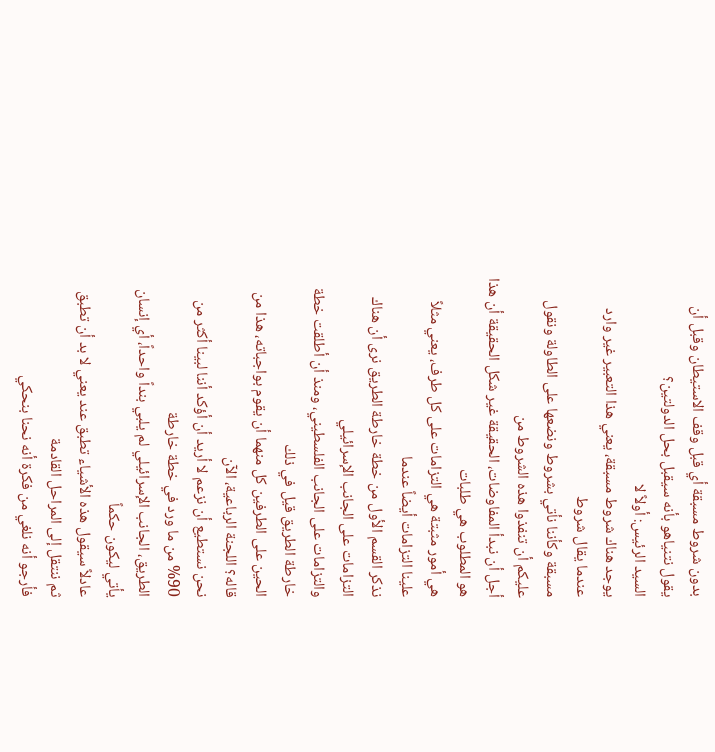بدون شروط مسبقة أي قبل وقف الاستيطان وقبل أن
يقول نتنياهو بأنه سيقبل بحل الدولتين؟
السيد الرئيس: أولاً لا
يوجد هناك شروط مسبقة، يعني هذا التعبير غير وارد عندما يقال شروط
مسبقة وكأننا نأتي بشروط ونضعها على الطاولة ونقول عليكم أن تنفذوا هذه الشروط من
أجل أن نبدأ المفاوضات، الحقيقة غير شكل الحقيقة أن هذا هو المطلوب هي طلبات
هي أمور مثبتة هي التزامات على كل طرف، يعني مثلاً علينا التزامات أيضاً عندما
نذكر القسم الأول من خطة خارطة الطريق نرى أن هناك التزامات على الجانب الإسرائيلي
والتزامات على الجانب الفلسطيني، ومنذ أن أطلقت خطة خارطة الطريق قيل في ذلك
الحين على الطرفين كل منهما أن يقوم بواجباته، هذا من قاله؟ اللجنة الرباعية، الآن
نحن نستطيع أن نزعم لا أريد أن أؤكد أننا لبينا أكثر من 90% من ما ورد في خطة خارطة
الطريق، الجانب الإسرائيلي لم يلبي بنداً واحداً، أي إنسان يأتي ليكون حكماً
عادلاً سيقول هذه الأشياء تطبق عند يعني لا بد أن تطبق ثم ننتقل إلى المراحل القادمة
فأرجو أنه نلغي من فكرة أنه نحنا بنحكي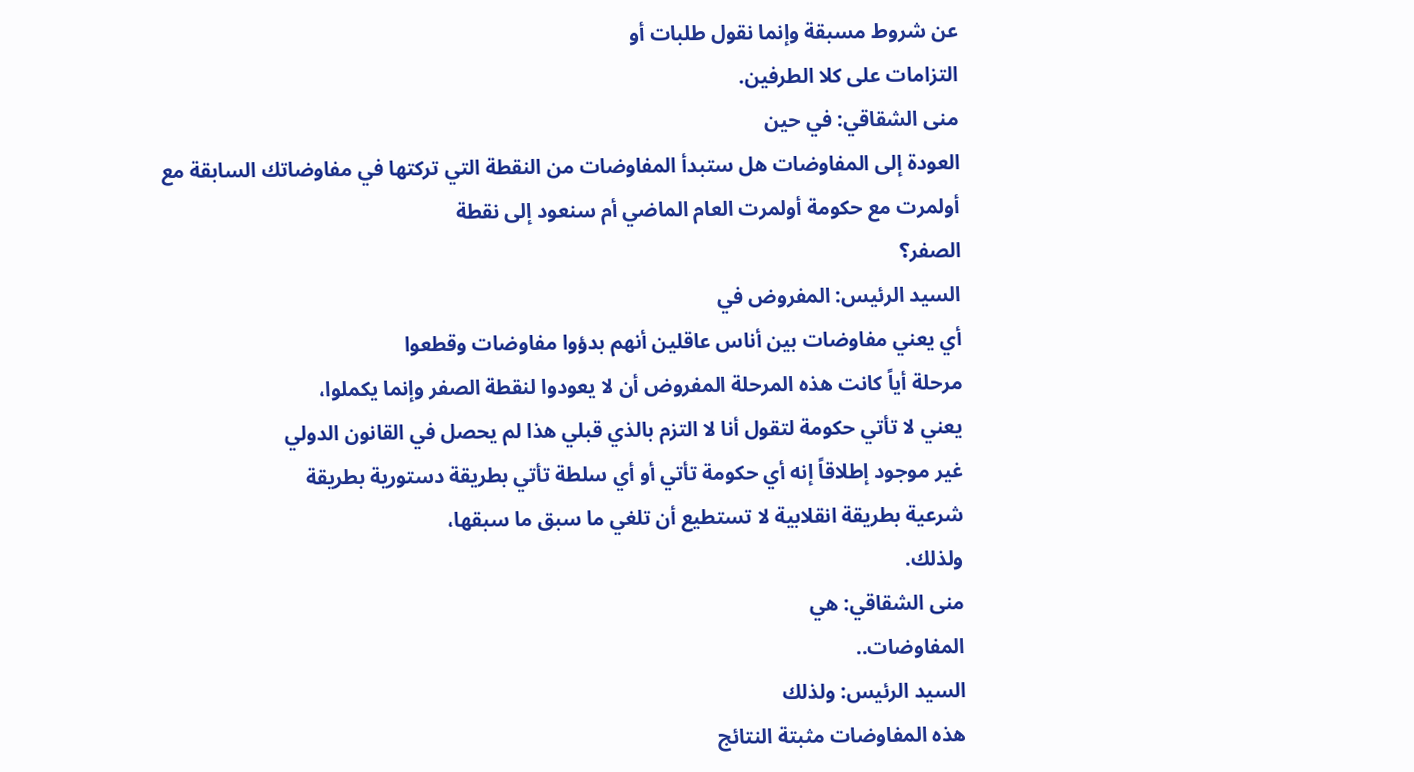عن شروط مسبقة وإنما نقول طلبات أو
التزامات على كلا الطرفين.
منى الشقاقي: في حين
العودة إلى المفاوضات هل ستبدأ المفاوضات من النقطة التي تركتها في مفاوضاتك السابقة مع
أولمرت مع حكومة أولمرت العام الماضي أم سنعود إلى نقطة
الصفر؟
السيد الرئيس: المفروض في
أي يعني مفاوضات بين أناس عاقلين أنهم بدؤوا مفاوضات وقطعوا
مرحلة أياً كانت هذه المرحلة المفروض أن لا يعودوا لنقطة الصفر وإنما يكملوا،
يعني لا تأتي حكومة لتقول أنا لا التزم بالذي قبلي هذا لم يحصل في القانون الدولي
غير موجود إطلاقاً إنه أي حكومة تأتي أو أي سلطة تأتي بطريقة دستورية بطريقة
شرعية بطريقة انقلابية لا تستطيع أن تلغي ما سبق ما سبقها،
ولذلك.
منى الشقاقي: هي
المفاوضات..
السيد الرئيس: ولذلك
هذه المفاوضات مثبتة النتائج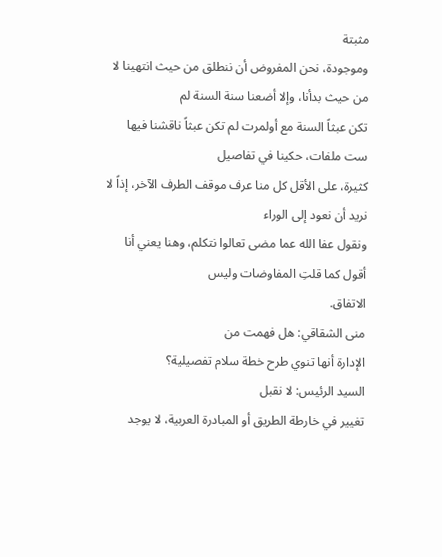مثبتة
وموجودة، نحن المفروض أن ننطلق من حيث انتهينا لا من حيث بدأنا، وإلا أضعنا سنة السنة لم
تكن عبثاً السنة مع أولمرت لم تكن عبثاً ناقشنا فيها ست ملفات، حكينا في تفاصيل
كثيرة، على الأقل كل منا عرف موقف الطرف الآخر، إذاً لا نريد أن نعود إلى الوراء
ونقول عفا الله عما مضى تعالوا نتكلم، وهنا يعني أنا أقول كما قلتِ المفاوضات وليس
الاتفاق.
منى الشقاقي: هل فهمت من
الإدارة أنها تنوي طرح خطة سلام تفصيلية؟
السيد الرئيس: لا نقبل
تغيير في خارطة الطريق أو المبادرة العربية، لا يوجد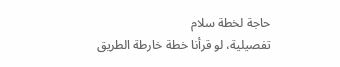حاجة لخطة سلام
تفصيلية، لو قرأنا خطة خارطة الطريق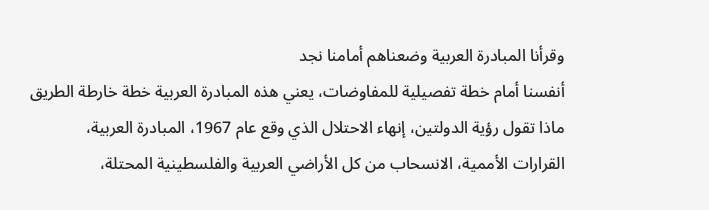وقرأنا المبادرة العربية وضعناهم أمامنا نجد
أنفسنا أمام خطة تفصيلية للمفاوضات، يعني هذه المبادرة العربية خطة خارطة الطريق
ماذا تقول رؤية الدولتين، إنهاء الاحتلال الذي وقع عام 1967، المبادرة العربية،
القرارات الأممية، الانسحاب من كل الأراضي العربية والفلسطينية المحتلة،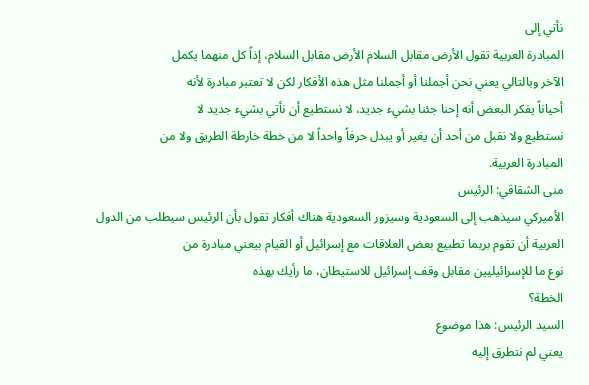نأتي إلى
المبادرة العربية تقول الأرض مقابل السلام الأرض مقابل السلام، إذاً كل منهما يكمل
الآخر وبالتالي يعني نحن أجملنا أو أجملنا مثل هذه الأفكار لكن لا تعتبر مبادرة لأنه
أحياناً يفكر البعض أنه إحنا جئنا بشيء جديد، لا نستطيع أن نأتي بشيء جديد لا
نستطيع ولا نقبل من أحد أن يغير أو يبدل حرفاً واحداً لا من خطة خارطة الطريق ولا من
المبادرة العربية.
منى الشقاقي: الرئيس
الأميركي سيذهب إلى السعودية وسيزور السعودية هناك أفكار تقول بأن الرئيس سيطلب من الدول
العربية أن تقوم بربما تطبيع بعض العلاقات مع إسرائيل أو القيام بيعني مبادرة من
نوع ما للإسرائيليين مقابل وقف إسرائيل للاستيطان، ما رأيك بهذه
الخطة؟
السيد الرئيس: هذا موضوع
يعني لم نتطرق إليه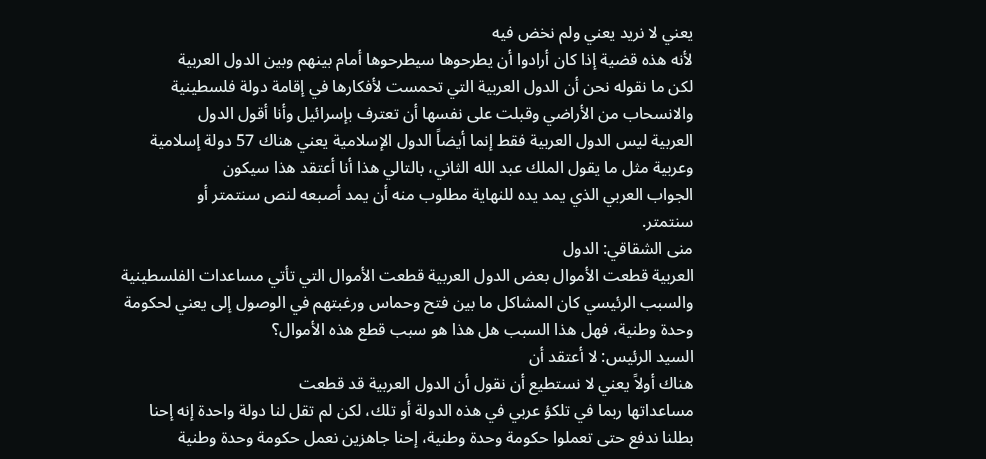يعني لا نريد يعني ولم نخض فيه
لأنه هذه قضية إذا كان أرادوا أن يطرحوها سيطرحوها أمام بينهم وبين الدول العربية
لكن ما نقوله نحن أن الدول العربية التي تحمست لأفكارها في إقامة دولة فلسطينية
والانسحاب من الأراضي وقبلت على نفسها أن تعترف بإسرائيل وأنا أقول الدول
العربية ليس الدول العربية فقط إنما أيضاً الدول الإسلامية يعني هناك 57 دولة إسلامية
وعربية مثل ما يقول الملك عبد الله الثاني، بالتالي هذا أنا أعتقد هذا سيكون
الجواب العربي الذي يمد يده للنهاية مطلوب منه أن يمد أصبعه لنص سنتمتر أو
سنتمتر.
منى الشقاقي: الدول
العربية قطعت الأموال بعض الدول العربية قطعت الأموال التي تأتي مساعدات الفلسطينية
والسبب الرئيسي كان المشاكل ما بين فتح وحماس ورغبتهم في الوصول إلى يعني لحكومة
وحدة وطنية، فهل هذا السبب هل هذا هو سبب قطع هذه الأموال؟
السيد الرئيس: لا أعتقد أن
هناك أولاً يعني لا نستطيع أن نقول أن الدول العربية قد قطعت
مساعداتها ربما في تلكؤ عربي في هذه الدولة أو تلك، لكن لم تقل لنا دولة واحدة إنه إحنا
بطلنا ندفع حتى تعملوا حكومة وحدة وطنية، إحنا جاهزين نعمل حكومة وحدة وطنية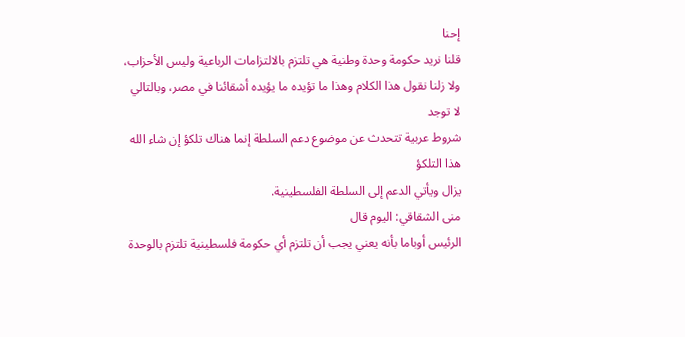إحنا
قلنا نريد حكومة وحدة وطنية هي تلتزم بالالتزامات الرباعية وليس الأحزاب،
ولا زلنا نقول هذا الكلام وهذا ما تؤيده ما يؤيده أشقائنا في مصر، وبالتالي لا توجد
شروط عربية تتحدث عن موضوع دعم السلطة إنما هناك تلكؤ إن شاء الله هذا التلكؤ
يزال ويأتي الدعم إلى السلطة الفلسطينية.
منى الشقاقي: اليوم قال
الرئيس أوباما بأنه يعني يجب أن تلتزم أي حكومة فلسطينية تلتزم بالوحدة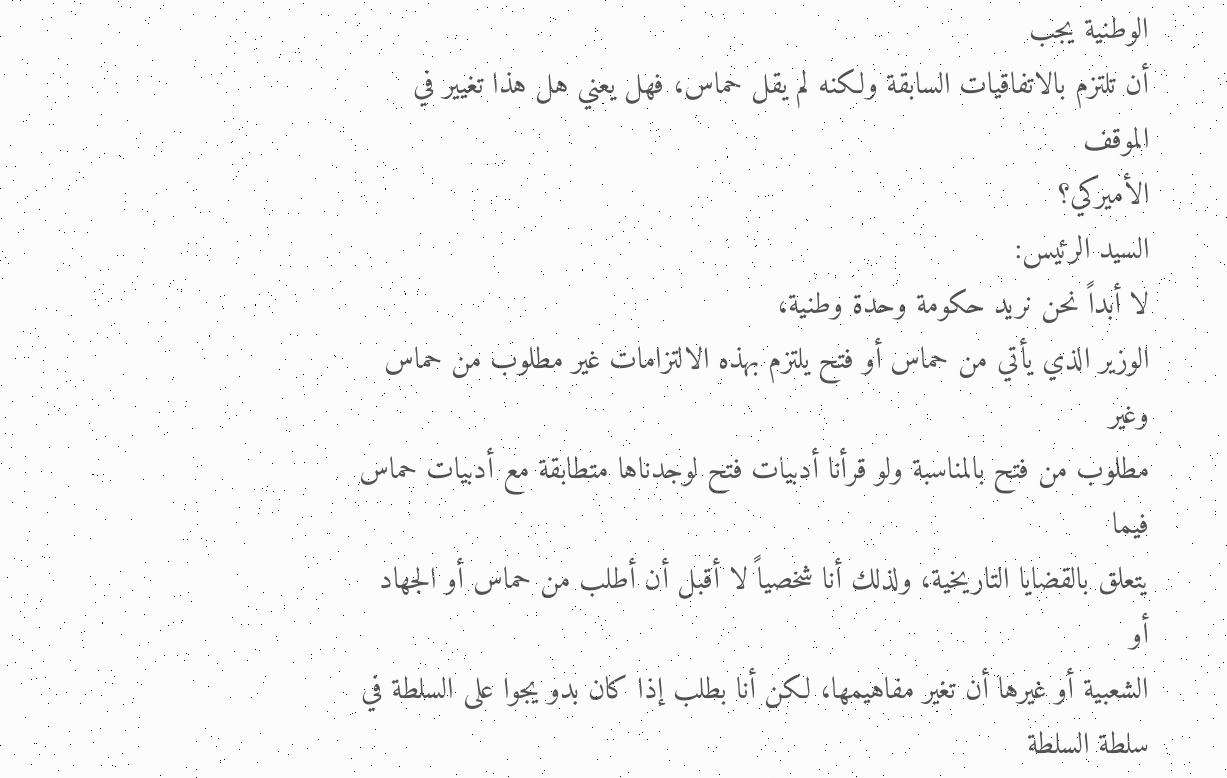الوطنية يجب
أن تلتزم بالاتفاقيات السابقة ولكنه لم يقل حماس، فهل يعني هل هذا تغيير في الموقف
الأميركي؟
السيد الرئيس:
لا أبداً نحن نريد حكومة وحدة وطنية،
الوزير الذي يأتي من حماس أو فتح يلتزم بهذه الالتزامات غير مطلوب من حماس وغير
مطلوب من فتح بالمناسبة ولو قرأنا أدبيات فتح لوجدناها متطابقة مع أدبيات حماس فيما
يتعلق بالقضايا التاريخية، ولذلك أنا شخصياً لا أقبل أن أطلب من حماس أو الجهاد أو
الشعبية أو غيرها أن تغير مفاهيمها، لكن أنا بطلب إذا كان بدو يجوا على السلطة في
سلطة السلطة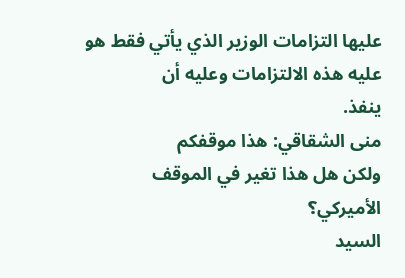عليها التزامات الوزير الذي يأتي فقط هو عليه هذه الالتزامات وعليه أن
ينفذ.
منى الشقاقي: هذا موقفكم
ولكن هل هذا تغير في الموقف الأميركي؟
السيد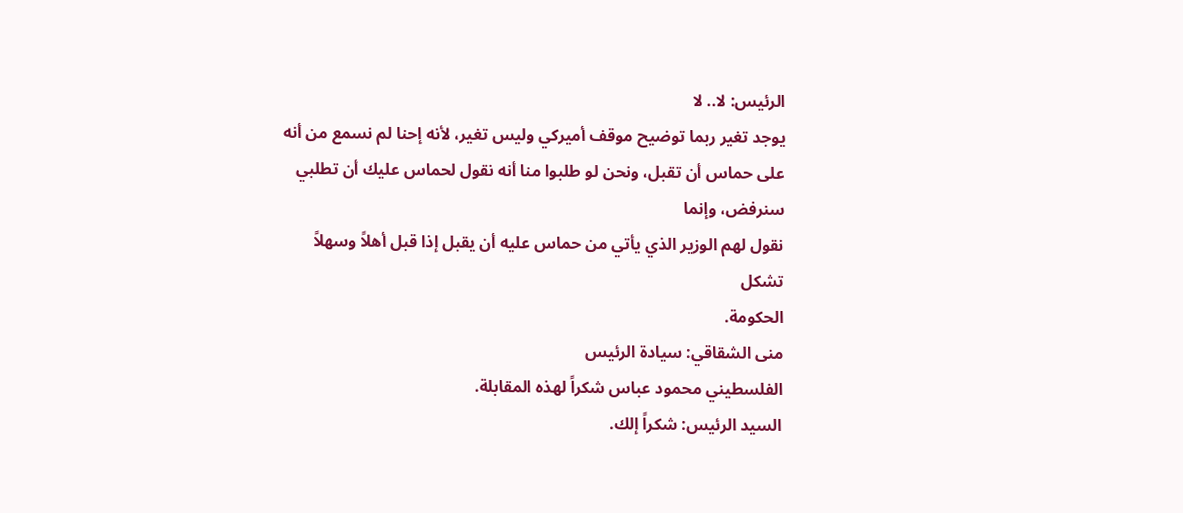الرئيس: لا.. لا
يوجد تغير ربما توضيح موقف أميركي وليس تغير، لأنه إحنا لم نسمع من أنه
على حماس أن تقبل، ونحن لو طلبوا منا أنه نقول لحماس عليك أن تطلبي سنرفض، وإنما
نقول لهم الوزير الذي يأتي من حماس عليه أن يقبل إذا قبل أهلاً وسهلاً تشكل
الحكومة.
منى الشقاقي: سيادة الرئيس
الفلسطيني محمود عباس شكراً لهذه المقابلة.
السيد الرئيس: شكراً إلك.